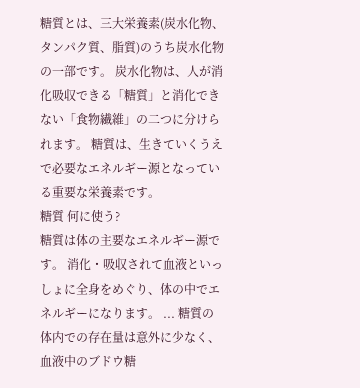糖質とは、三大栄養素(炭水化物、タンパク質、脂質)のうち炭水化物の一部です。 炭水化物は、人が消化吸収できる「糖質」と消化できない「食物繊維」の二つに分けられます。 糖質は、生きていくうえで必要なエネルギー源となっている重要な栄養素です。
糖質 何に使う?
糖質は体の主要なエネルギー源です。 消化・吸収されて血液といっしょに全身をめぐり、体の中でエネルギーになります。 ... 糖質の体内での存在量は意外に少なく、血液中のブドウ糖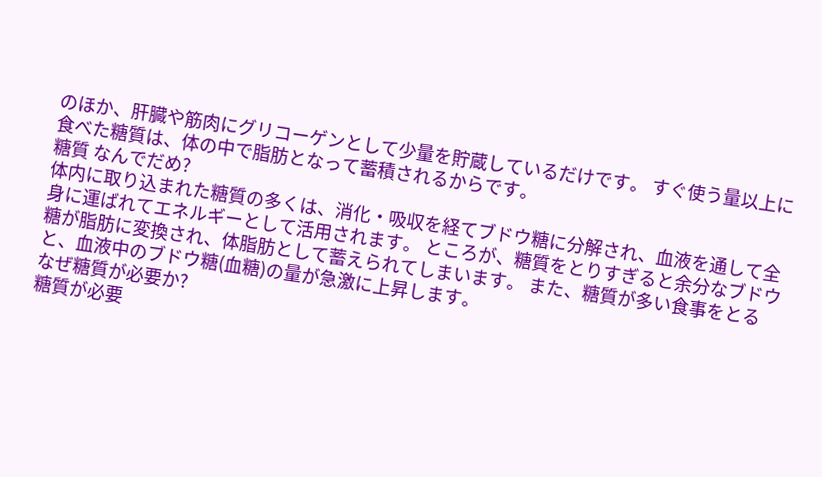のほか、肝臓や筋肉にグリコーゲンとして少量を貯蔵しているだけです。 すぐ使う量以上に食べた糖質は、体の中で脂肪となって蓄積されるからです。
糖質 なんでだめ?
体内に取り込まれた糖質の多くは、消化・吸収を経てブドウ糖に分解され、血液を通して全身に運ばれてエネルギーとして活用されます。 ところが、糖質をとりすぎると余分なブドウ糖が脂肪に変換され、体脂肪として蓄えられてしまいます。 また、糖質が多い食事をとると、血液中のブドウ糖(血糖)の量が急激に上昇します。
なぜ糖質が必要か?
糖質が必要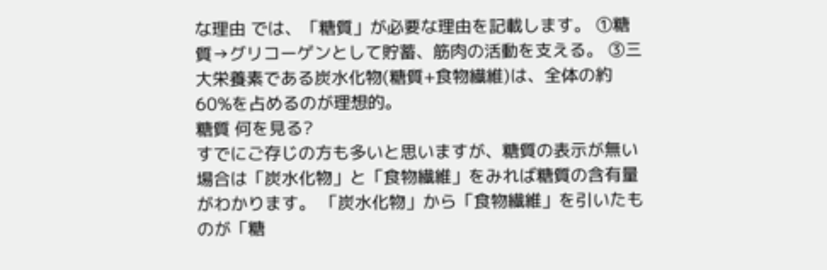な理由 では、「糖質」が必要な理由を記載します。 ①糖質→グリコーゲンとして貯蓄、筋肉の活動を支える。 ③三大栄養素である炭水化物(糖質+食物繊維)は、全体の約60%を占めるのが理想的。
糖質 何を見る?
すでにご存じの方も多いと思いますが、糖質の表示が無い場合は「炭水化物」と「食物繊維」をみれば糖質の含有量がわかります。 「炭水化物」から「食物繊維」を引いたものが「糖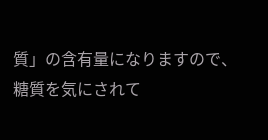質」の含有量になりますので、糖質を気にされて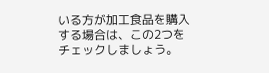いる方が加工食品を購入する場合は、この2つをチェックしましょう。